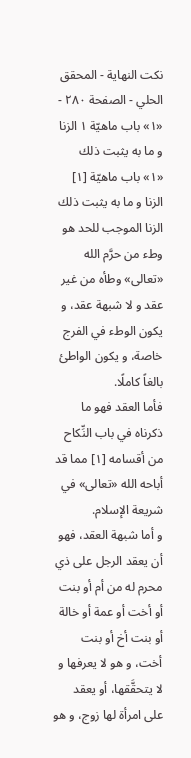نكت النهاية - المحقق الحلي - الصفحة ٢٨٠ - «١» باب ماهيّة ١ الزنا و ما به يثبت ذلك
«١» باب ماهيّة [١] الزنا و ما به يثبت ذلك
الزنا الموجب للحد هو وطء من حرَّم الله «تعالى» وطأه من غير عقد و لا شبهة عقد، و يكون الوطء في الفرج خاصة، و يكون الواطئ بالغاً كاملًا.
فأما العقد فهو ما ذكرناه في باب النِّكاح من أقسامه [١] مما قد أباحه الله «تعالى» في شريعة الإسلام.
و أما شبهة العقد، فهو أن يعقد الرجل على ذي محرم له من أم أو بنت أو أخت أو عمة أو خالة أو بنت أخ أو بنت أخت، و هو لا يعرفها و لا يتحقَّقها، أو يعقد على امرأة لها زوج، و هو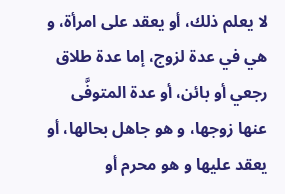لا يعلم ذلك، أو يعقد على امرأة، و هي في عدة لزوج، إما عدة طلاق رجعي أو بائن، أو عدة المتوفَّى عنها زوجها، و هو جاهل بحالها، أو يعقد عليها و هو محرم أو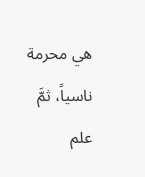هي محرمة ناسياً، ثمَّ علم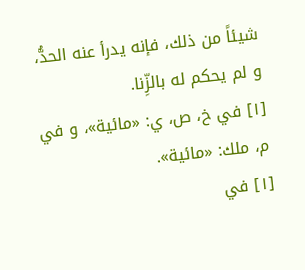شيئاً من ذلك، فإنه يدرأ عنه الحدُّ، و لم يحكم له بالزِّنا.
[١] في خ، ص، ي: «مائية»، و في م، ملك: «مائية».
[١] في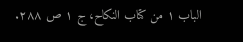الباب ١ من كتاب النكاح، ج ١ ص ٢٨٨.